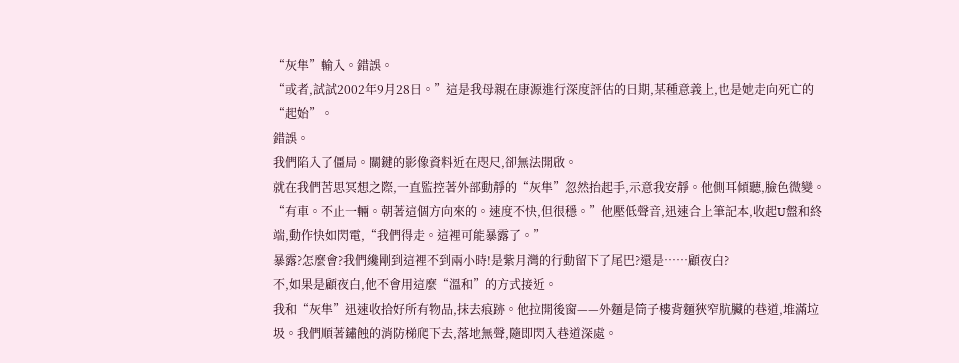“灰隼”輸入。錯誤。
“或者,試試2002年9月28日。”這是我母親在康源進行深度評估的日期,某種意義上,也是她走向死亡的“起始”。
錯誤。
我們陷入了僵局。關鍵的影像資料近在咫尺,卻無法開啟。
就在我們苦思冥想之際,一直監控著外部動靜的“灰隼”忽然抬起手,示意我安靜。他側耳傾聽,臉色微變。
“有車。不止一輛。朝著這個方向來的。速度不快,但很穩。”他壓低聲音,迅速合上筆記本,收起U盤和終端,動作快如閃電,“我們得走。這裡可能暴露了。”
暴露?怎麼會?我們纔剛到這裡不到兩小時!是紫月灣的行動留下了尾巴?還是……顧夜白?
不,如果是顧夜白,他不會用這麼“溫和”的方式接近。
我和“灰隼”迅速收拾好所有物品,抹去痕跡。他拉開後窗——外麵是筒子樓背麵狹窄肮臟的巷道,堆滿垃圾。我們順著鏽蝕的消防梯爬下去,落地無聲,隨即閃入巷道深處。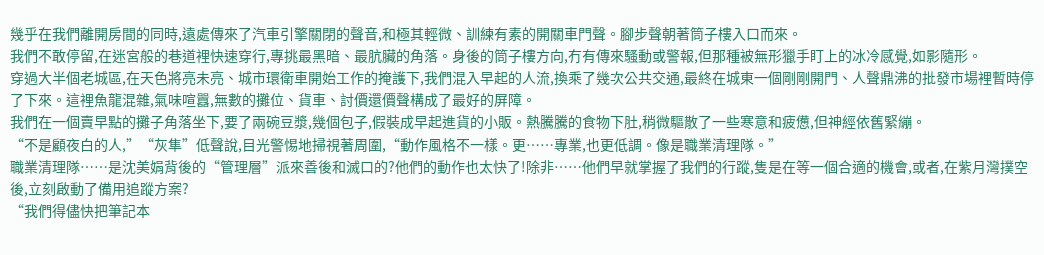幾乎在我們離開房間的同時,遠處傳來了汽車引擎關閉的聲音,和極其輕微、訓練有素的開關車門聲。腳步聲朝著筒子樓入口而來。
我們不敢停留,在迷宮般的巷道裡快速穿行,專挑最黑暗、最肮臟的角落。身後的筒子樓方向,冇有傳來騷動或警報,但那種被無形獵手盯上的冰冷感覺,如影隨形。
穿過大半個老城區,在天色將亮未亮、城市環衛車開始工作的掩護下,我們混入早起的人流,換乘了幾次公共交通,最終在城東一個剛剛開門、人聲鼎沸的批發市場裡暫時停了下來。這裡魚龍混雜,氣味喧囂,無數的攤位、貨車、討價還價聲構成了最好的屏障。
我們在一個賣早點的攤子角落坐下,要了兩碗豆漿,幾個包子,假裝成早起進貨的小販。熱騰騰的食物下肚,稍微驅散了一些寒意和疲憊,但神經依舊緊繃。
“不是顧夜白的人,”“灰隼”低聲說,目光警惕地掃視著周圍,“動作風格不一樣。更……專業,也更低調。像是職業清理隊。”
職業清理隊……是沈美娟背後的“管理層”派來善後和滅口的?他們的動作也太快了!除非……他們早就掌握了我們的行蹤,隻是在等一個合適的機會,或者,在紫月灣撲空後,立刻啟動了備用追蹤方案?
“我們得儘快把筆記本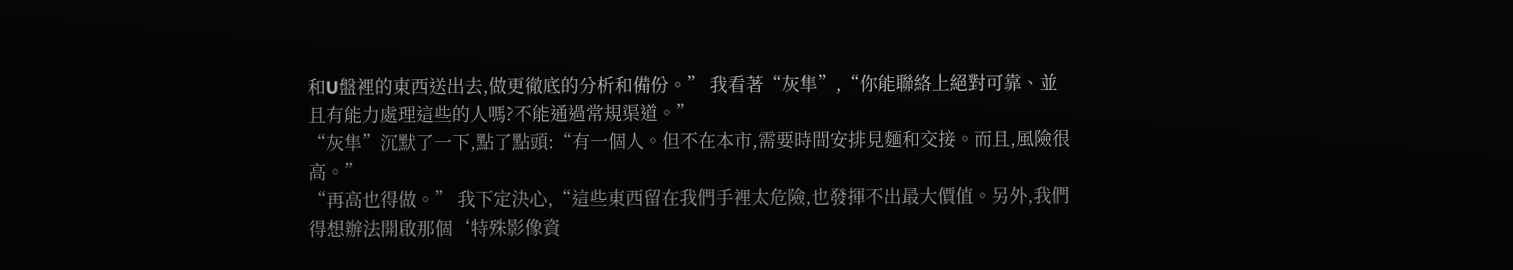和U盤裡的東西送出去,做更徹底的分析和備份。” 我看著“灰隼”,“你能聯絡上絕對可靠、並且有能力處理這些的人嗎?不能通過常規渠道。”
“灰隼”沉默了一下,點了點頭:“有一個人。但不在本市,需要時間安排見麵和交接。而且,風險很高。”
“再高也得做。” 我下定決心,“這些東西留在我們手裡太危險,也發揮不出最大價值。另外,我們得想辦法開啟那個‘特殊影像資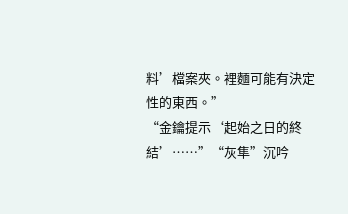料’檔案夾。裡麵可能有決定性的東西。”
“金鑰提示‘起始之日的終結’……”“灰隼”沉吟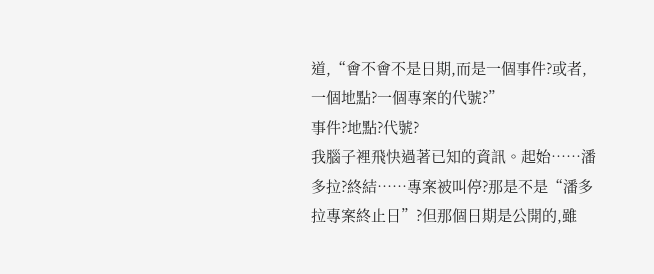道,“會不會不是日期,而是一個事件?或者,一個地點?一個專案的代號?”
事件?地點?代號?
我腦子裡飛快過著已知的資訊。起始……潘多拉?終結……專案被叫停?那是不是“潘多拉專案終止日”?但那個日期是公開的,雖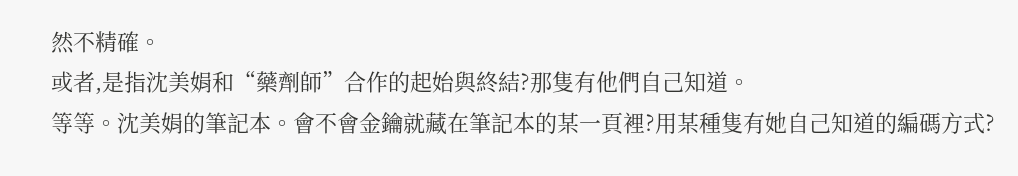然不精確。
或者,是指沈美娟和“藥劑師”合作的起始與終結?那隻有他們自己知道。
等等。沈美娟的筆記本。會不會金鑰就藏在筆記本的某一頁裡?用某種隻有她自己知道的編碼方式?